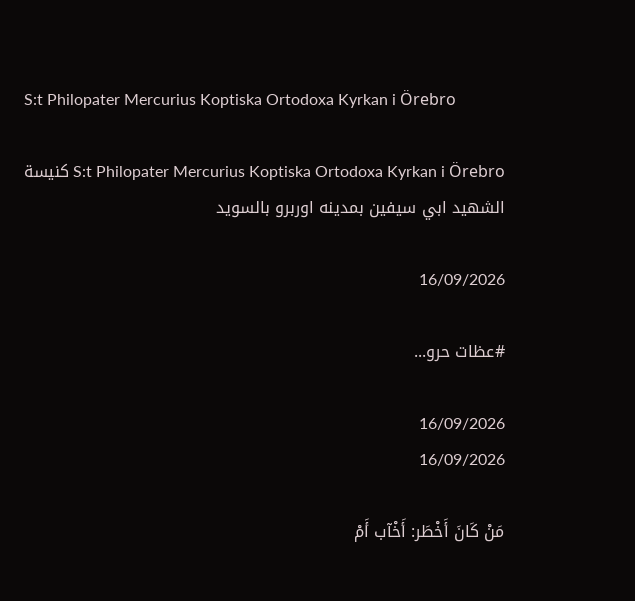S:t Philopater Mercurius Koptiska Ortodoxa Kyrkan i Örebro

S:t Philopater Mercurius Koptiska Ortodoxa Kyrkan i Örebro كنيسة الشهيد ابي سيفين بمدينه اوربرو بالسويد

16/09/2026

#عظات حرو...

16/09/2026
16/09/2026

مَنْ كَانَ أَخْطَر: أَخْآب أَمْ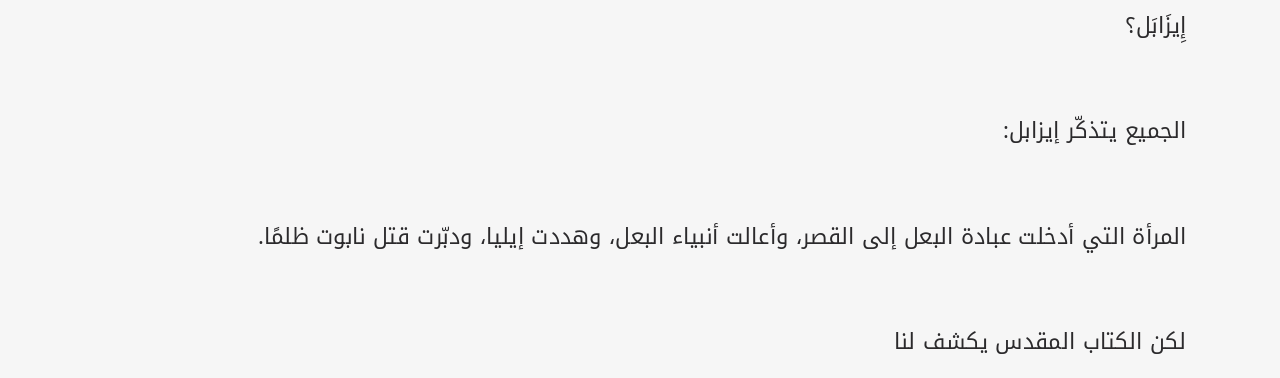إِيزَابَل؟

الجميع يتذكّر إيزابل:

المرأة التي أدخلت عبادة البعل إلى القصر، وأعالت أنبياء البعل، وهددت إيليا، ودبّرت قتل نابوت ظلمًا.

لكن الكتاب المقدس يكشف لنا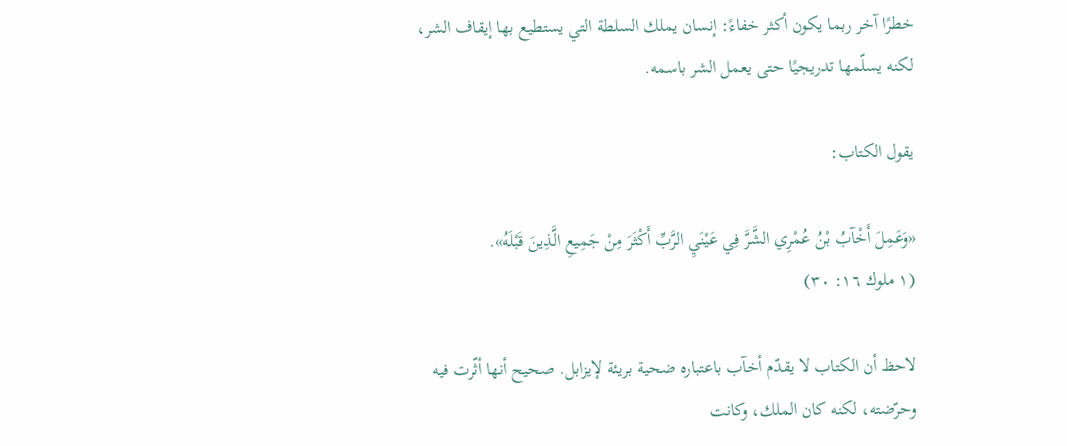خطرًا آخر ربما يكون أكثر خفاءً: إنسان يملك السلطة التي يستطيع بها إيقاف الشر، لكنه يسلّمها تدريجيًا حتى يعمل الشر باسمه.

يقول الكتاب:

«وَعَمِلَ أَخْآبُ بْنُ عُمْرِي الشَّرَّ فِي عَيْنَيِ الرَّبِّ أَكْثَرَ مِنْ جَمِيعِ الَّذِينَ قَبْلَهُ».
(١ ملوك ١٦: ٣٠)

لاحظ أن الكتاب لا يقدّم أخآب باعتباره ضحية بريئة لإيزابل. صحيح أنها أثّرت فيه وحرّضته، لكنه كان الملك، وكانت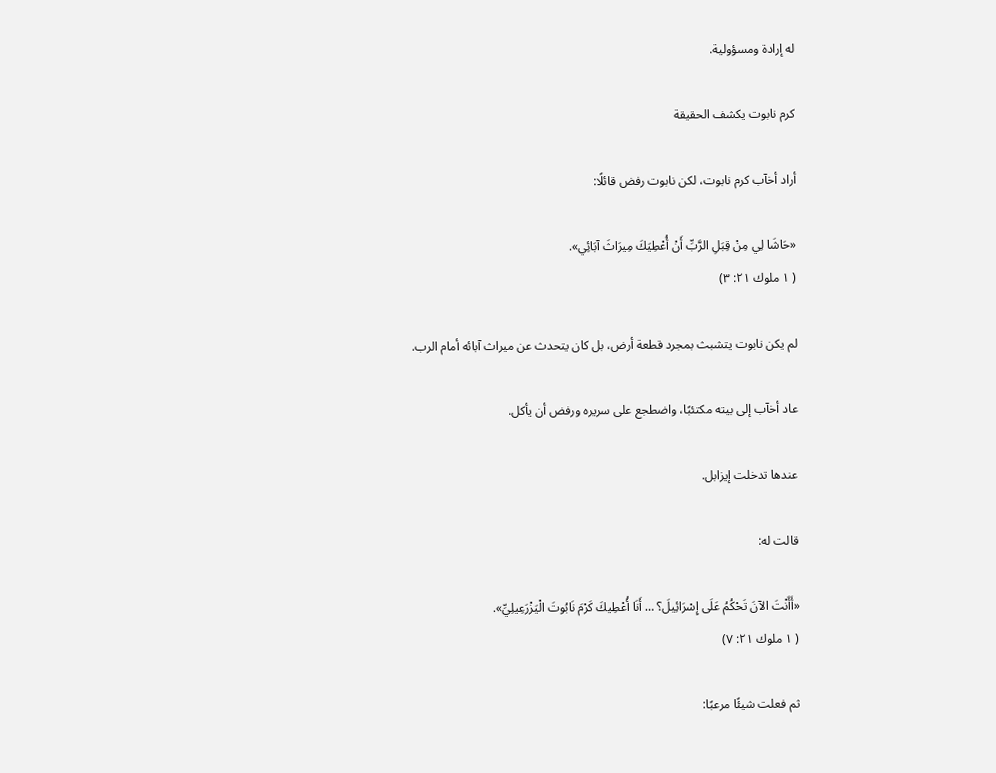له إرادة ومسؤولية.

كرم نابوت يكشف الحقيقة

أراد أخآب كرم نابوت، لكن نابوت رفض قائلًا:

«حَاشَا لِي مِنْ قِبَلِ الرَّبِّ أَنْ أُعْطِيَكَ مِيرَاثَ آبَائِي».
( ١ ملوك ٢١: ٣)

لم يكن نابوت يتشبث بمجرد قطعة أرض، بل كان يتحدث عن ميراث آبائه أمام الرب.

عاد أخآب إلى بيته مكتئبًا، واضطجع على سريره ورفض أن يأكل.

عندها تدخلت إيزابل.

قالت له:

«أَأَنْتَ الآنَ تَحْكُمُ عَلَى إِسْرَائِيلَ؟ … أَنَا أُعْطِيكَ كَرْمَ نَابُوتَ الْيَزْرَعِيلِيِّ».
( ١ ملوك ٢١: ٧)

ثم فعلت شيئًا مرعبًا: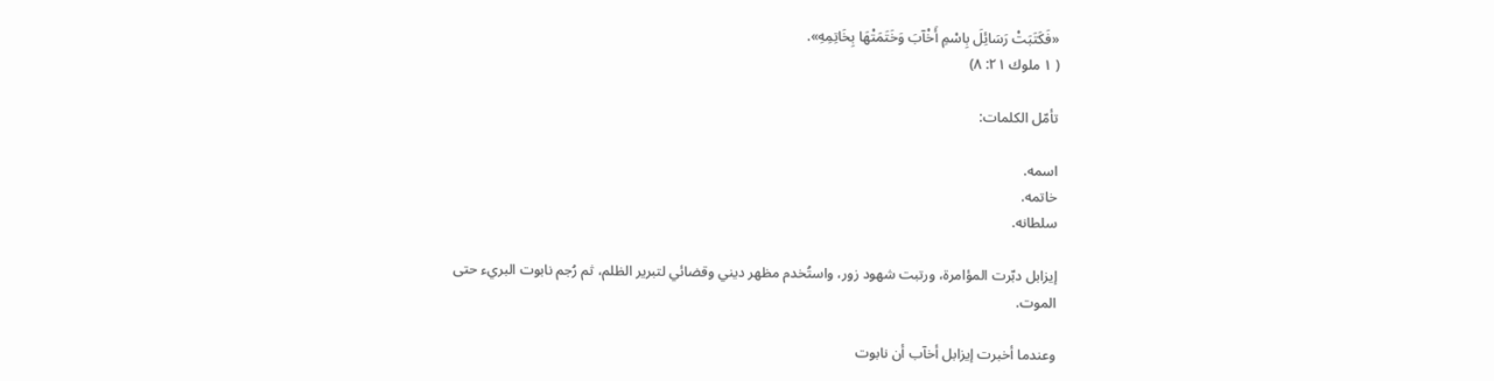«فَكَتَبَتْ رَسَائِلَ بِاسْمِ أَخْآبَ وَخَتَمَتْهَا بِخَاتِمِهِ».
( ١ ملوك ٢١: ٨)

تأمّل الكلمات:

اسمه.
خاتمه.
سلطانه.

إيزابل دبّرت المؤامرة، ورتبت شهود زور، واستُخدم مظهر ديني وقضائي لتبرير الظلم، ثم رُجم نابوت البريء حتى الموت.

وعندما أخبرت إيزابل أخآب أن نابوت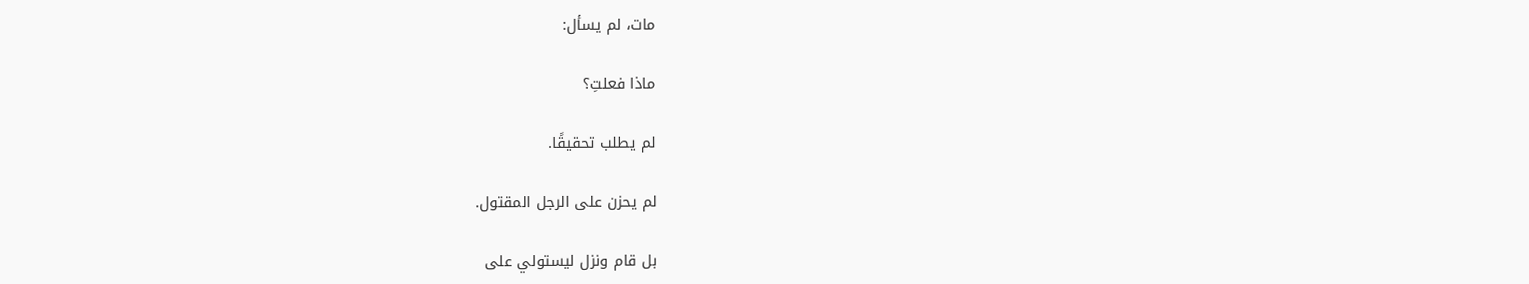مات، لم يسأل:

ماذا فعلتِ؟

لم يطلب تحقيقًا.

لم يحزن على الرجل المقتول.

بل قام ونزل ليستولي على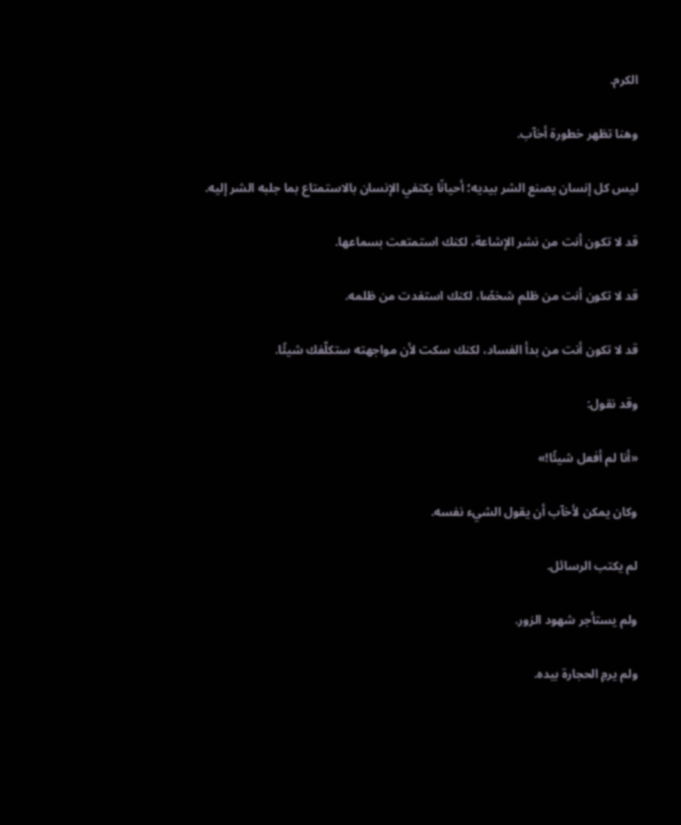الكرم.

وهنا تظهر خطورة أخآب.

ليس كل إنسان يصنع الشر بيديه؛ أحيانًا يكتفي الإنسان بالاستمتاع بما جلبه الشر إليه.

قد لا تكون أنت من نشر الإشاعة، لكنك استمتعت بسماعها.

قد لا تكون أنت من ظلم شخصًا، لكنك استفدت من ظلمه.

قد لا تكون أنت من بدأ الفساد، لكنك سكت لأن مواجهته ستكلّفك شيئًا.

وقد نقول:

«أنا لم أفعل شيئًا!»

وكان يمكن لأخآب أن يقول الشيء نفسه.

لم يكتب الرسائل.

ولم يستأجر شهود الزور.

ولم يرمِ الحجارة بيده.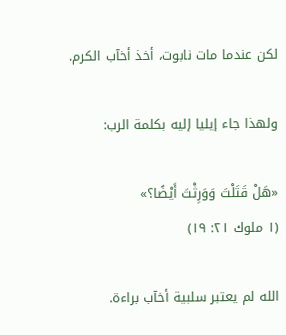لكن عندما مات نابوت، أخذ أخآب الكرم.

ولهذا جاء إيليا إليه بكلمة الرب:

«هَلْ قَتَلْتَ وَوَرِثْتَ أَيْضًا؟»
(١ ملوك ٢١: ١٩)

الله لم يعتبر سلبية أخآب براءة.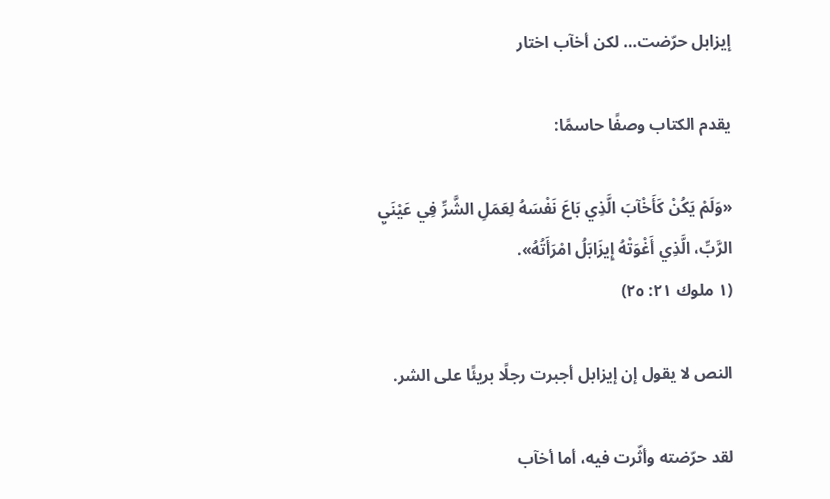إيزابل حرّضت… لكن أخآب اختار

يقدم الكتاب وصفًا حاسمًا:

«وَلَمْ يَكُنْ كَأَخْآبَ الَّذِي بَاعَ نَفْسَهُ لِعَمَلِ الشَّرِّ فِي عَيْنَيِ الرَّبِّ، الَّذِي أَغْوَتْهُ إِيزَابَلُ امْرَأَتُهُ».
(١ ملوك ٢١: ٢٥)

النص لا يقول إن إيزابل أجبرت رجلًا بريئًا على الشر.

لقد حرّضته وأثّرت فيه، أما أخآب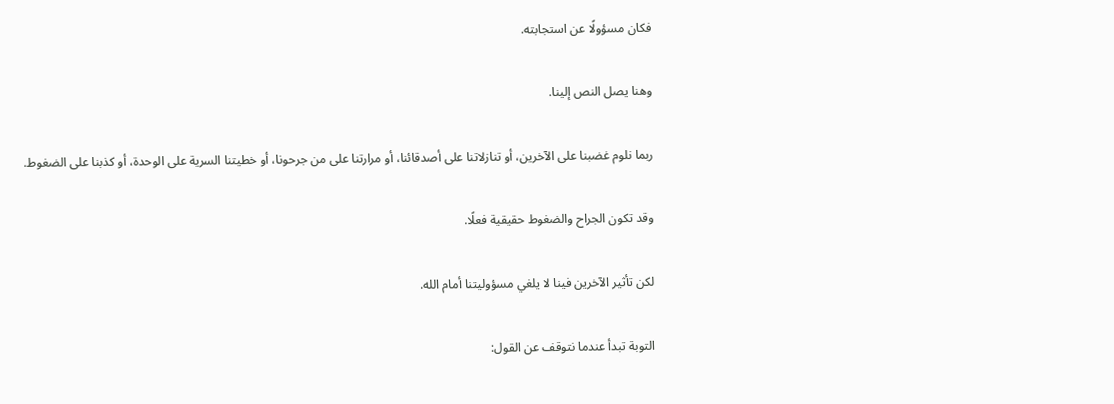فكان مسؤولًا عن استجابته.

وهنا يصل النص إلينا.

ربما نلوم غضبنا على الآخرين، أو تنازلاتنا على أصدقائنا، أو مرارتنا على من جرحونا، أو خطيتنا السرية على الوحدة، أو كذبنا على الضغوط.

وقد تكون الجراح والضغوط حقيقية فعلًا.

لكن تأثير الآخرين فينا لا يلغي مسؤوليتنا أمام الله.

التوبة تبدأ عندما نتوقف عن القول: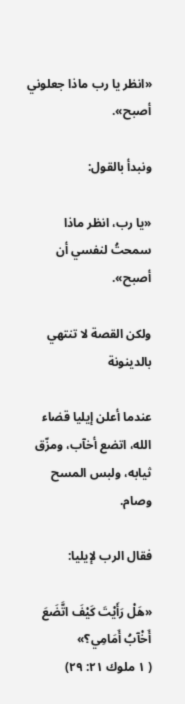«انظر يا رب ماذا جعلوني أصبح».

ونبدأ بالقول:

«يا رب، انظر ماذا سمحتُ لنفسي أن أصبح».

ولكن القصة لا تنتهي بالدينونة

عندما أعلن إيليا قضاء الله، اتضع أخآب، ومزّق ثيابه، ولبس المسح وصام.

فقال الرب لإيليا:

«هَلْ رَأَيْتَ كَيْفَ اتَّضَعَ أَخْآبُ أَمَامِي؟»
( ١ ملوك ٢١: ٢٩)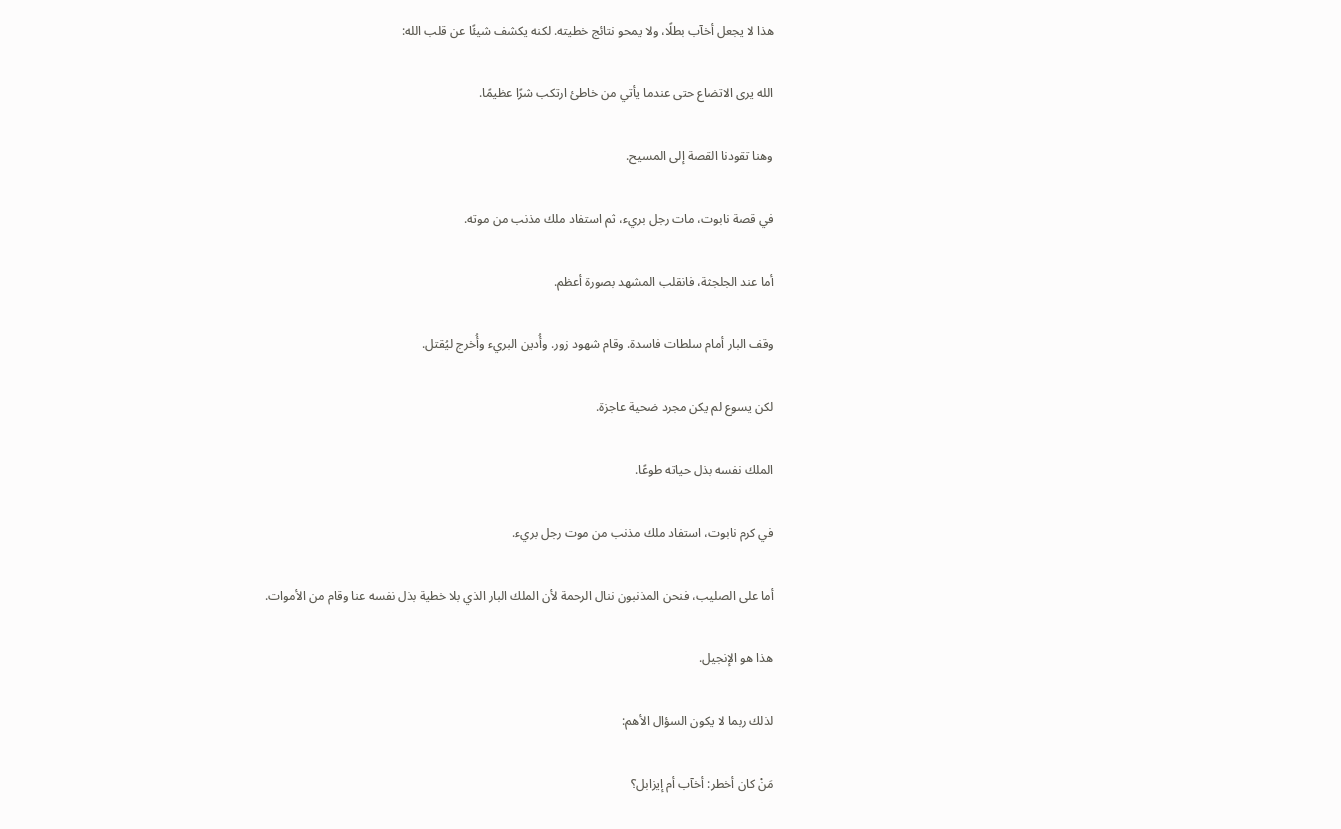هذا لا يجعل أخآب بطلًا، ولا يمحو نتائج خطيته. لكنه يكشف شيئًا عن قلب الله:

الله يرى الاتضاع حتى عندما يأتي من خاطئ ارتكب شرًا عظيمًا.

وهنا تقودنا القصة إلى المسيح.

في قصة نابوت، مات رجل بريء، ثم استفاد ملك مذنب من موته.

أما عند الجلجثة، فانقلب المشهد بصورة أعظم.

وقف البار أمام سلطات فاسدة. وقام شهود زور. وأُدين البريء وأُخرج ليُقتل.

لكن يسوع لم يكن مجرد ضحية عاجزة.

الملك نفسه بذل حياته طوعًا.

في كرم نابوت، استفاد ملك مذنب من موت رجل بريء.

أما على الصليب، فنحن المذنبون ننال الرحمة لأن الملك البار الذي بلا خطية بذل نفسه عنا وقام من الأموات.

هذا هو الإنجيل.

لذلك ربما لا يكون السؤال الأهم:

مَنْ كان أخطر: أخآب أم إيزابل؟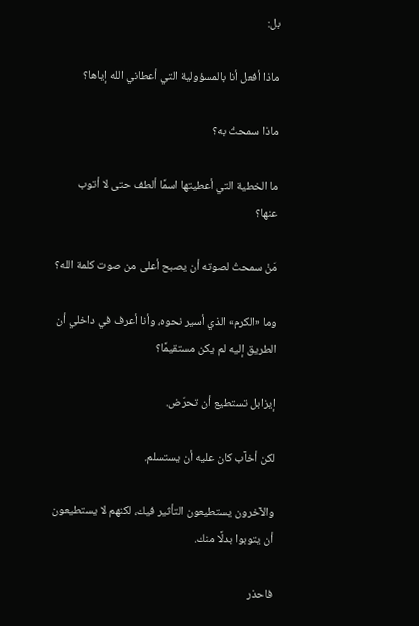بل:

ماذا أفعل أنا بالمسؤولية التي أعطاني الله إياها؟

ماذا سمحتُ به؟

ما الخطية التي أعطيتها اسمًا ألطف حتى لا أتوب عنها؟

مَنْ سمحتُ لصوته أن يصبح أعلى من صوت كلمة الله؟

وما «الكرم» الذي أسير نحوه، وأنا أعرف في داخلي أن الطريق إليه لم يكن مستقيمًا؟

إيزابل تستطيع أن تحرّض.

لكن أخآب كان عليه أن يستسلم.

والآخرون يستطيعون التأثير فيك، لكنهم لا يستطيعون أن يتوبوا بدلًا منك.

فاحذر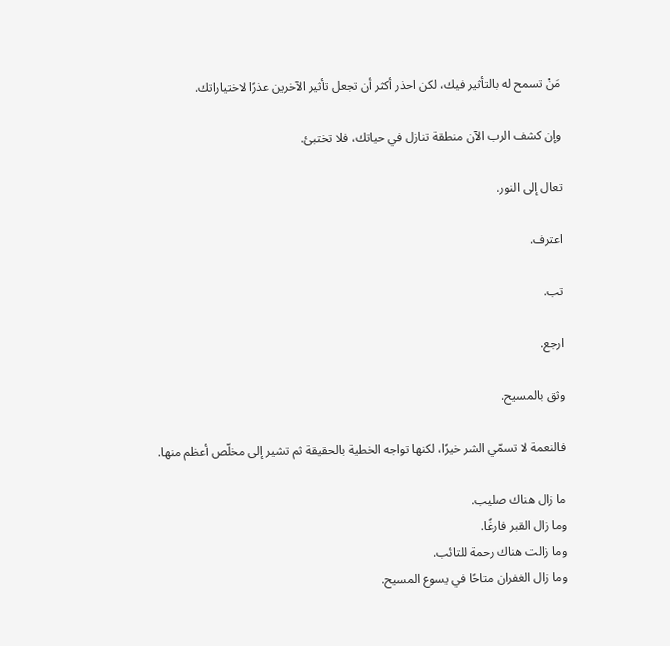مَنْ تسمح له بالتأثير فيك، لكن احذر أكثر أن تجعل تأثير الآخرين عذرًا لاختياراتك.

وإن كشف الرب الآن منطقة تنازل في حياتك، فلا تختبئ.

تعال إلى النور.

اعترف.

تب.

ارجع.

وثق بالمسيح.

فالنعمة لا تسمّي الشر خيرًا، لكنها تواجه الخطية بالحقيقة ثم تشير إلى مخلّص أعظم منها.

ما زال هناك صليب.
وما زال القبر فارغًا.
وما زالت هناك رحمة للتائب.
وما زال الغفران متاحًا في يسوع المسيح.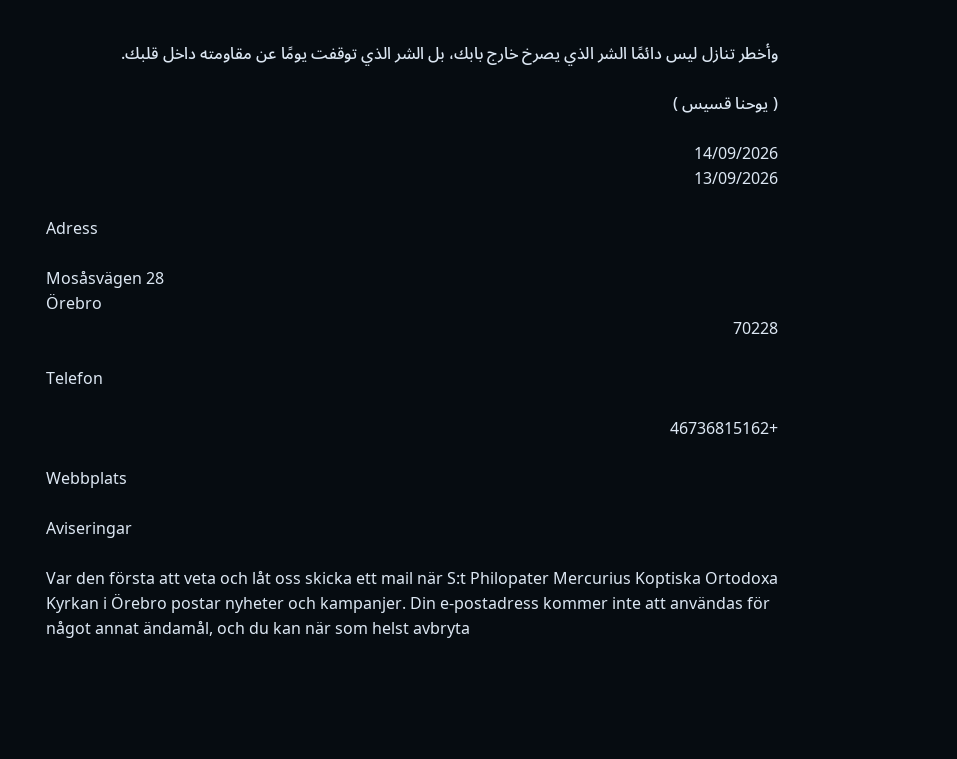وأخطر تنازل ليس دائمًا الشر الذي يصرخ خارج بابك، بل الشر الذي توقفت يومًا عن مقاومته داخل قلبك.

( يوحنا قسيس )

14/09/2026
13/09/2026

Adress

Mosåsvägen 28
Örebro
70228

Telefon

+46736815162

Webbplats

Aviseringar

Var den första att veta och låt oss skicka ett mail när S:t Philopater Mercurius Koptiska Ortodoxa Kyrkan i Örebro postar nyheter och kampanjer. Din e-postadress kommer inte att användas för något annat ändamål, och du kan när som helst avbryta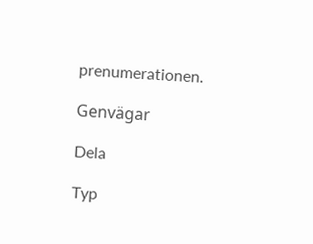prenumerationen.

Genvägar

Dela

Typ